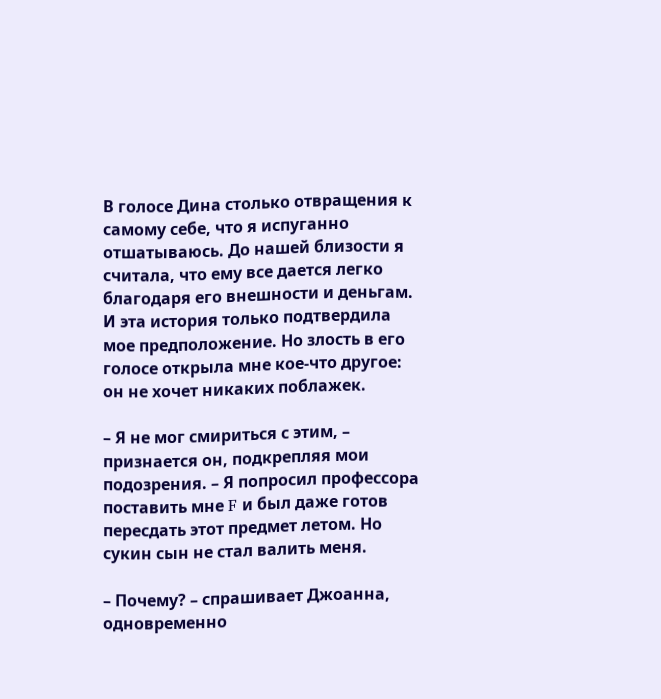В голосе Дина столько отвращения к самому себе, что я испуганно отшатываюсь. До нашей близости я считала, что ему все дается легко благодаря его внешности и деньгам. И эта история только подтвердила мое предположение. Но злость в его голосе открыла мне кое-что другое: он не хочет никаких поблажек.

– Я не мог смириться с этим, – признается он, подкрепляя мои подозрения. – Я попросил профессора поставить мне F и был даже готов пересдать этот предмет летом. Но сукин сын не стал валить меня.

– Почему? – спрашивает Джоанна, одновременно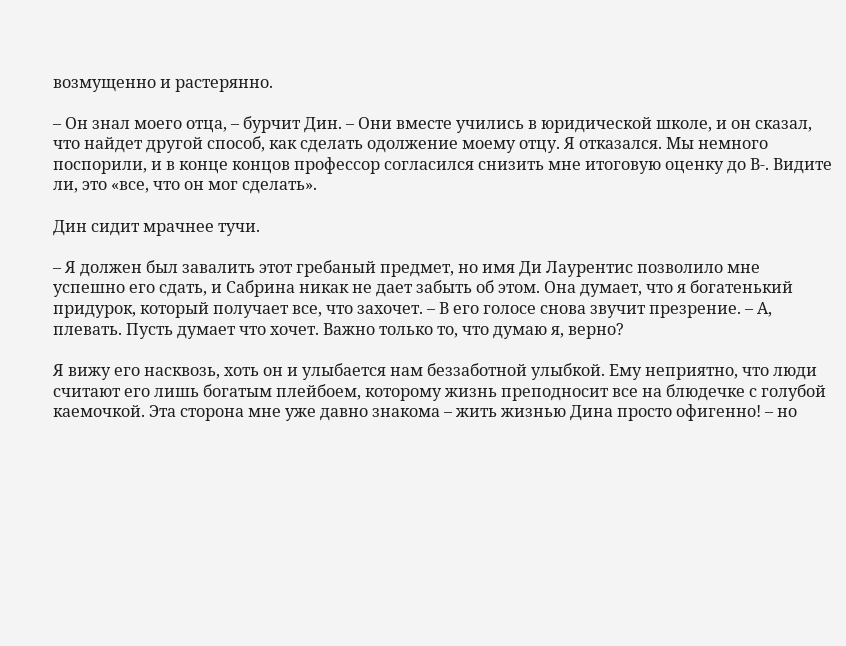возмущенно и растерянно.

– Он знал моего отца, – бурчит Дин. – Они вместе учились в юридической школе, и он сказал, что найдет другой способ, как сделать одолжение моему отцу. Я отказался. Мы немного поспорили, и в конце концов профессор согласился снизить мне итоговую оценку до В-. Видите ли, это «все, что он мог сделать».

Дин сидит мрачнее тучи.

– Я должен был завалить этот гребаный предмет, но имя Ди Лаурентис позволило мне успешно его сдать, и Сабрина никак не дает забыть об этом. Она думает, что я богатенький придурок, который получает все, что захочет. – В его голосе снова звучит презрение. – А, плевать. Пусть думает что хочет. Важно только то, что думаю я, верно?

Я вижу его насквозь, хоть он и улыбается нам беззаботной улыбкой. Ему неприятно, что люди считают его лишь богатым плейбоем, которому жизнь преподносит все на блюдечке с голубой каемочкой. Эта сторона мне уже давно знакома – жить жизнью Дина просто офигенно! – но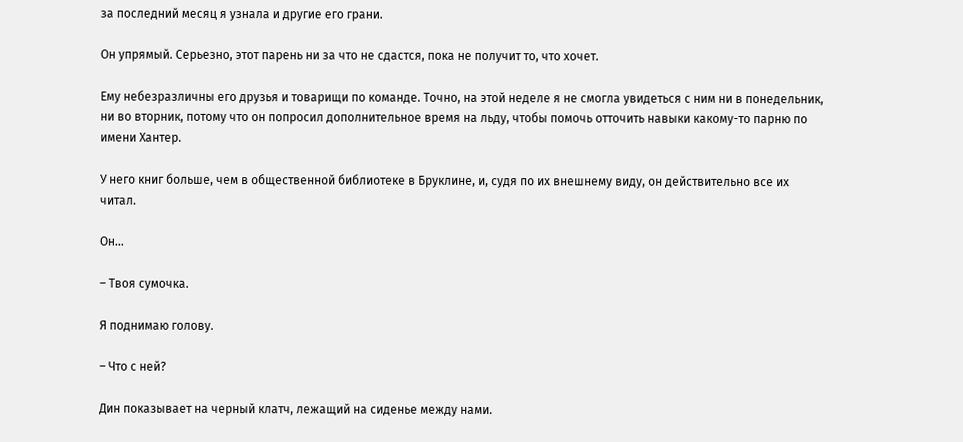за последний месяц я узнала и другие его грани.

Он упрямый. Серьезно, этот парень ни за что не сдастся, пока не получит то, что хочет.

Ему небезразличны его друзья и товарищи по команде. Точно, на этой неделе я не смогла увидеться с ним ни в понедельник, ни во вторник, потому что он попросил дополнительное время на льду, чтобы помочь отточить навыки какому-то парню по имени Хантер.

У него книг больше, чем в общественной библиотеке в Бруклине, и, судя по их внешнему виду, он действительно все их читал.

Он…

– Твоя сумочка.

Я поднимаю голову.

– Что с ней?

Дин показывает на черный клатч, лежащий на сиденье между нами.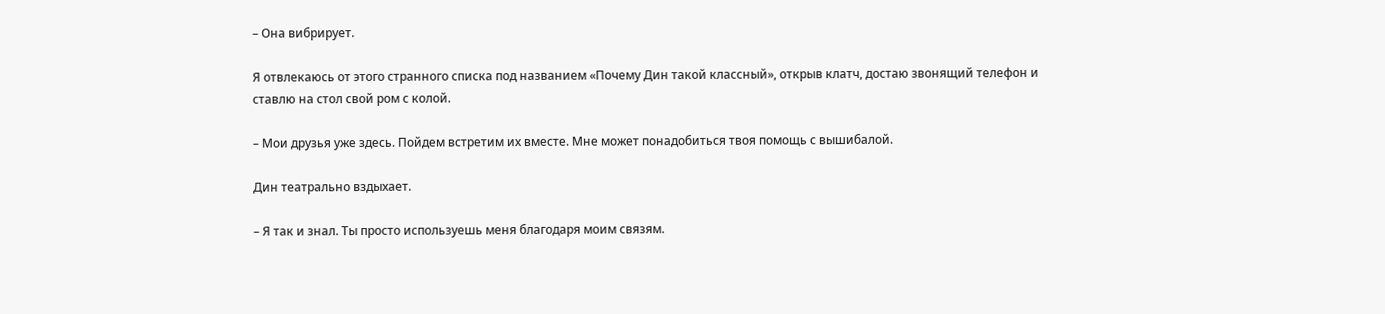– Она вибрирует.

Я отвлекаюсь от этого странного списка под названием «Почему Дин такой классный», открыв клатч, достаю звонящий телефон и ставлю на стол свой ром с колой.

– Мои друзья уже здесь. Пойдем встретим их вместе. Мне может понадобиться твоя помощь с вышибалой.

Дин театрально вздыхает.

– Я так и знал. Ты просто используешь меня благодаря моим связям.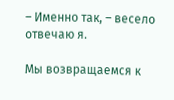– Именно так, – весело отвечаю я.

Мы возвращаемся к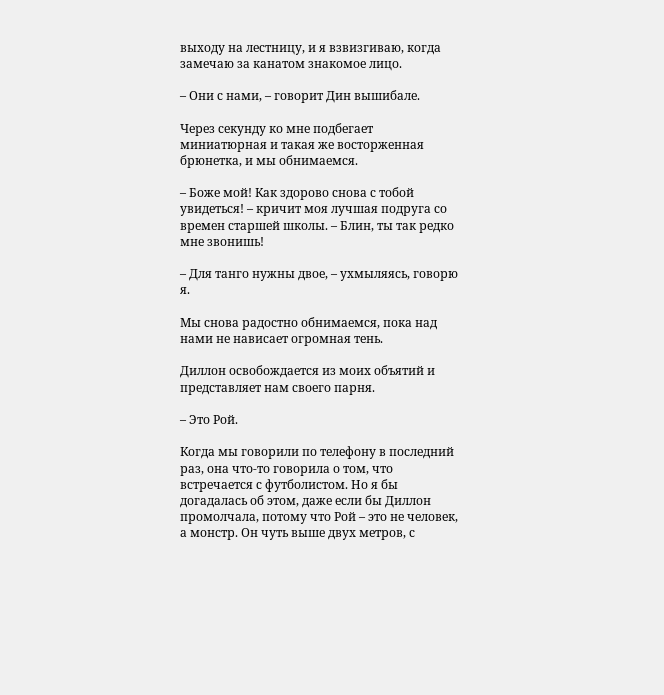выходу на лестницу, и я взвизгиваю, когда замечаю за канатом знакомое лицо.

– Они с нами, – говорит Дин вышибале.

Через секунду ко мне подбегает миниатюрная и такая же восторженная брюнетка, и мы обнимаемся.

– Боже мой! Как здорово снова с тобой увидеться! – кричит моя лучшая подруга со времен старшей школы. – Блин, ты так редко мне звонишь!

– Для танго нужны двое, – ухмыляясь, говорю я.

Мы снова радостно обнимаемся, пока над нами не нависает огромная тень.

Диллон освобождается из моих объятий и представляет нам своего парня.

– Это Рой.

Когда мы говорили по телефону в последний раз, она что-то говорила о том, что встречается с футболистом. Но я бы догадалась об этом, даже если бы Диллон промолчала, потому что Рой – это не человек, а монстр. Он чуть выше двух метров, с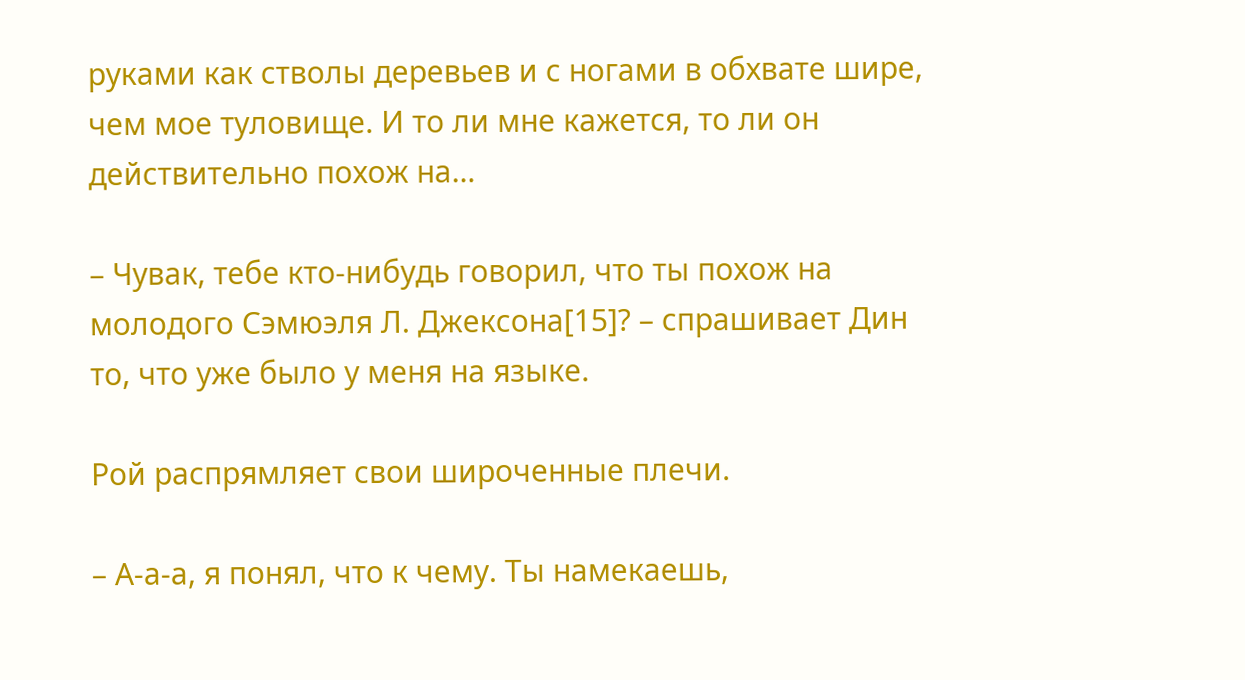руками как стволы деревьев и с ногами в обхвате шире, чем мое туловище. И то ли мне кажется, то ли он действительно похож на…

– Чувак, тебе кто-нибудь говорил, что ты похож на молодого Сэмюэля Л. Джексона[15]? – спрашивает Дин то, что уже было у меня на языке.

Рой распрямляет свои широченные плечи.

– А-а-а, я понял, что к чему. Ты намекаешь,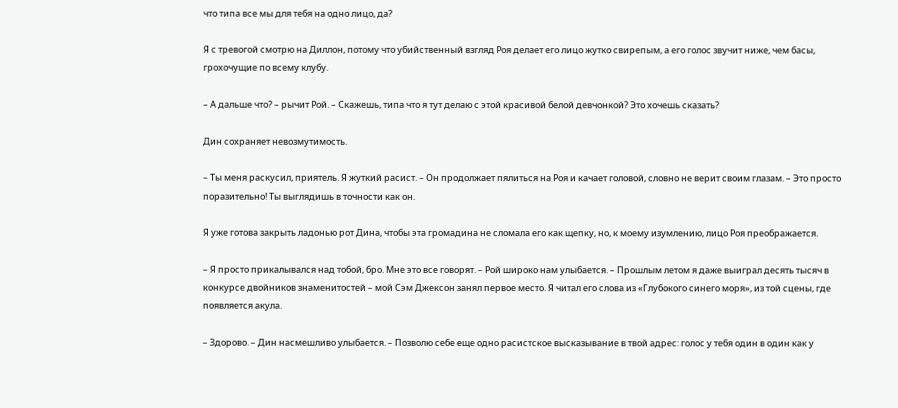что типа все мы для тебя на одно лицо, да?

Я с тревогой смотрю на Диллон, потому что убийственный взгляд Роя делает его лицо жутко свирепым, а его голос звучит ниже, чем басы, грохочущие по всему клубу.

– А дальше что? – рычит Рой. – Скажешь, типа что я тут делаю с этой красивой белой девчонкой? Это хочешь сказать?

Дин сохраняет невозмутимость.

– Ты меня раскусил, приятель. Я жуткий расист. – Он продолжает пялиться на Роя и качает головой, словно не верит своим глазам. – Это просто поразительно! Ты выглядишь в точности как он.

Я уже готова закрыть ладонью рот Дина, чтобы эта громадина не сломала его как щепку, но, к моему изумлению, лицо Роя преображается.

– Я просто прикалывался над тобой, бро. Мне это все говорят. – Рой широко нам улыбается. – Прошлым летом я даже выиграл десять тысяч в конкурсе двойников знаменитостей – мой Сэм Джексон занял первое место. Я читал его слова из «Глубокого синего моря», из той сцены, где появляется акула.

– Здорово. – Дин насмешливо улыбается. – Позволю себе еще одно расистское высказывание в твой адрес: голос у тебя один в один как у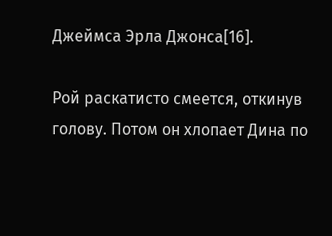Джеймса Эрла Джонса[16].

Рой раскатисто смеется, откинув голову. Потом он хлопает Дина по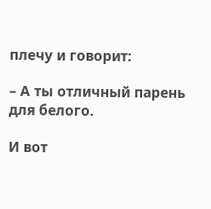плечу и говорит:

– А ты отличный парень для белого.

И вот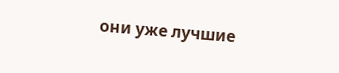они уже лучшие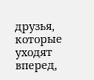друзья, которые уходят вперед,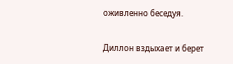оживленно беседуя.

Диллон вздыхает и берет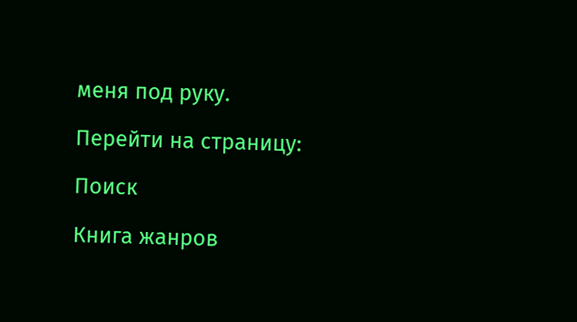меня под руку.

Перейти на страницу:

Поиск

Книга жанров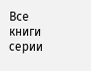Все книги серии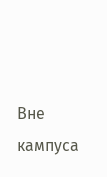Вне кампуса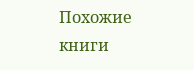Похожие книги